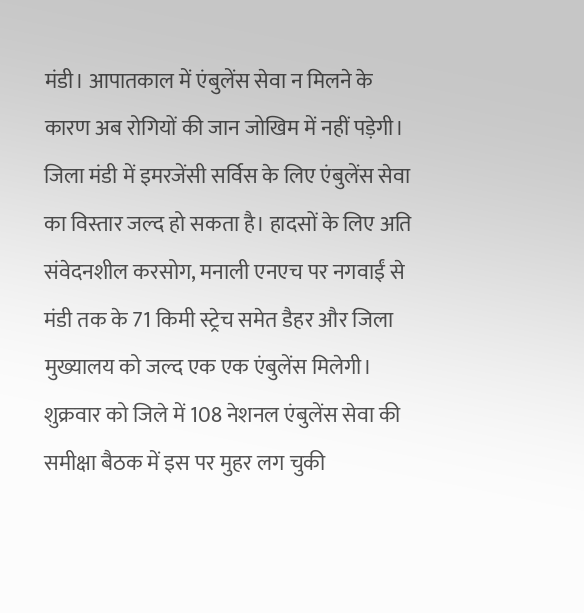मंडी। आपातकाल में एंबुलेंस सेवा न मिलने के कारण अब रोगियों की जान जोखिम में नहीं पड़ेगी। जिला मंडी में इमरजेंसी सर्विस के लिए एंबुलेंस सेवा का विस्तार जल्द हो सकता है। हादसों के लिए अति संवेदनशील करसोग, मनाली एनएच पर नगवाईं से मंडी तक के 71 किमी स्ट्रेच समेत डैहर और जिला मुख्यालय को जल्द एक एक एंबुलेंस मिलेगी। शुक्रवार को जिले में 108 नेशनल एंबुलेंस सेवा की समीक्षा बैठक में इस पर मुहर लग चुकी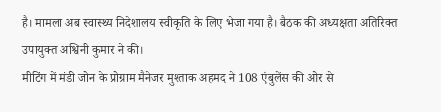है। मामला अब स्वास्थ्य निदेशालय स्वीकृति के लिए भेजा गया है। बैठक की अध्यक्षता अतिरिक्त उपायुक्त अश्विनी कुमार ने की।
मीटिंग में मंडी जोन के प्रोग्राम मैनेजर मुश्ताक अहमद ने 108 एंबुलेंस की ओर से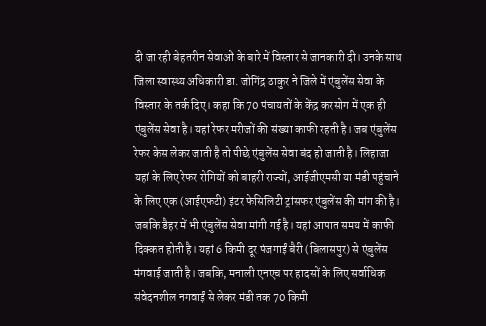दी जा रही बेहतरीन सेवाओं के बारे में विस्तार से जानकारी दी। उनके साथ जिला स्वास्थ्य अधिकारी डा. जोगिंद्र ठाकुर ने जिले में एंबुलेंस सेवा के विस्तार के तर्क दिए। कहा कि 70 पंचायतों के केंद्र करसोग में एक ही एंबुलेंस सेवा है। यहां रेफर मरीजों की संख्या काफी रहती है। जब एंबुलेंस रेफर केस लेकर जाती है तो पीछे एंबुलेंस सेवा बंद हो जाती है। लिहाजा यहां के लिए रेफर रोगियों को बाहरी राज्यों, आईजीएमसी या मंडी पहुंचाने के लिए एक (आईएफटी) इंटर फेसिलिटी ट्रांसफर एंबुलेंस की मांग की है। जबकि डैहर में भी एंबुलेंस सेवा मांगी गई है। यहां आपात समय में काफी दिक्कत होती है। यहां 6 किमी दूर पंजगाईं बैरी (बिलासपुर) से एंबुलेंस मंगवाई जाती है। जबकि, मनाली एनएच पर हादसों के लिए सर्वाधिक संवेदनशील नगवाईं से लेकर मंडी तक 70 किमी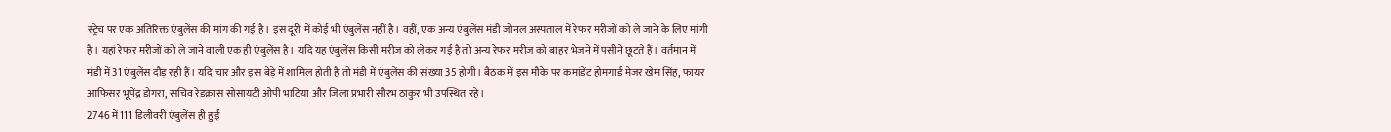स्ट्रेच पर एक अतिरिक्त एंबुलेंस की मांग की गई है। इस दूरी में कोई भी एंबुलेंस नहीं है। वहीं, एक अन्य एंबुलेंस मंडी जोनल अस्पताल में रेफर मरीजों को ले जाने के लिए मांगी है। यहां रेफर मरीजों को ले जाने वाली एक ही एंबुलेंस है। यदि यह एंबुलेंस किसी मरीज को लेकर गई है तो अन्य रेफर मरीज को बाहर भेजने में पसीने छूटते हैं। वर्तमान में मंडी में 31 एंबुलेंस दौड़ रही हैं। यदि चार और इस बेड़े में शामिल होती है तो मंडी में एंबुलेंस की संख्या 35 होगी। बैठक में इस मौके पर कमांडेंट होमगार्ड मेजर खेम सिंह, फायर आफिसर भूपेंद्र डोगरा, सचिव रेडक्रास सोसायटी ओपी भाटिया और जिला प्रभारी सौरभ ठाकुर भी उपस्थित रहे।
2746 में 111 डिलीवरी एंबुलेंस ही हुईं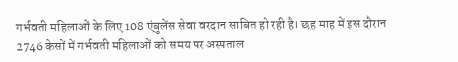गर्भवती महिलाओं के लिए 108 एंबुलेंस सेवा वरदान साबित हो रही है। छह माह में इस दौरान 2746 केसों में गर्भवती महिलाओं को समय पर अस्पताल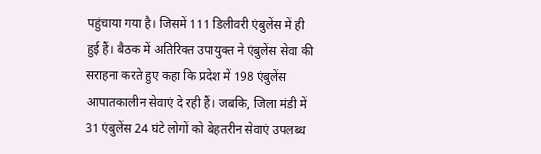पहुंचाया गया है। जिसमें 111 डिलीवरी एंबुलेंस में ही हुई हैं। बैठक में अतिरिक्त उपायुक्त ने एंबुलेंस सेवा की सराहना करते हुए कहा कि प्रदेश में 198 एंबुलेंस आपातकालीन सेवाएं दे रही हैं। जबकि, जिला मंडी में 31 एंबुलेंस 24 घंटे लोगों को बेहतरीन सेवाएं उपलब्ध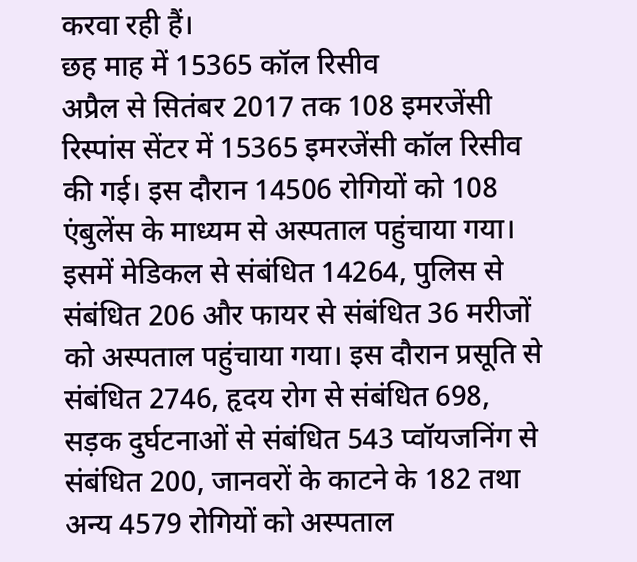करवा रही हैं।
छह माह में 15365 कॉल रिसीव
अप्रैल से सितंबर 2017 तक 108 इमरजेंसी रिस्पांस सेंटर में 15365 इमरजेंसी कॉल रिसीव की गई। इस दौरान 14506 रोगियों को 108 एंबुलेंस के माध्यम से अस्पताल पहुंचाया गया। इसमें मेडिकल से संबंधित 14264, पुलिस से संबंधित 206 और फायर से संबंधित 36 मरीजों को अस्पताल पहुंचाया गया। इस दौरान प्रसूति से संबंधित 2746, हृदय रोग से संबंधित 698, सड़क दुर्घटनाओं से संबंधित 543 प्वॉयजनिंग से संबंधित 200, जानवरों के काटने के 182 तथा अन्य 4579 रोगियों को अस्पताल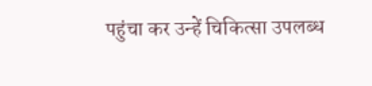पहुंचा कर उन्हें चिकित्सा उपलब्ध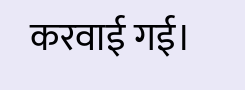करवाई गई।